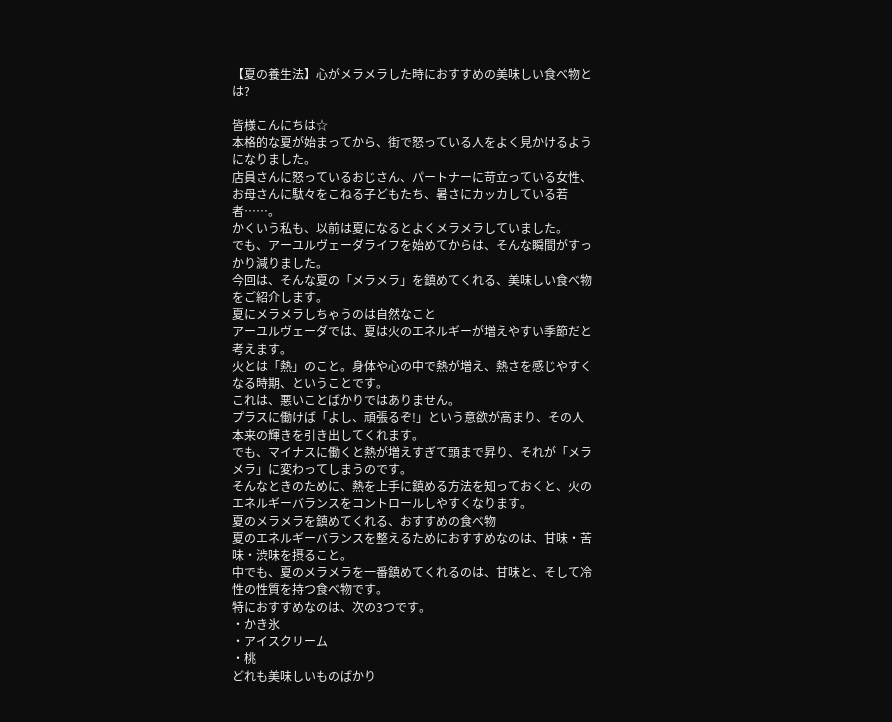【夏の養生法】心がメラメラした時におすすめの美味しい食べ物とは?

皆様こんにちは☆
本格的な夏が始まってから、街で怒っている人をよく見かけるようになりました。
店員さんに怒っているおじさん、パートナーに苛立っている女性、お母さんに駄々をこねる子どもたち、暑さにカッカしている若者……。
かくいう私も、以前は夏になるとよくメラメラしていました。
でも、アーユルヴェーダライフを始めてからは、そんな瞬間がすっかり減りました。
今回は、そんな夏の「メラメラ」を鎮めてくれる、美味しい食べ物をご紹介します。
夏にメラメラしちゃうのは自然なこと
アーユルヴェーダでは、夏は火のエネルギーが増えやすい季節だと考えます。
火とは「熱」のこと。身体や心の中で熱が増え、熱さを感じやすくなる時期、ということです。
これは、悪いことばかりではありません。
プラスに働けば「よし、頑張るぞ!」という意欲が高まり、その人本来の輝きを引き出してくれます。
でも、マイナスに働くと熱が増えすぎて頭まで昇り、それが「メラメラ」に変わってしまうのです。
そんなときのために、熱を上手に鎮める方法を知っておくと、火のエネルギーバランスをコントロールしやすくなります。
夏のメラメラを鎮めてくれる、おすすめの食べ物
夏のエネルギーバランスを整えるためにおすすめなのは、甘味・苦味・渋味を摂ること。
中でも、夏のメラメラを一番鎮めてくれるのは、甘味と、そして冷性の性質を持つ食べ物です。
特におすすめなのは、次の3つです。
・かき氷
・アイスクリーム
・桃
どれも美味しいものばかり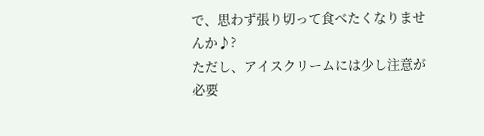で、思わず張り切って食べたくなりませんか♪?
ただし、アイスクリームには少し注意が必要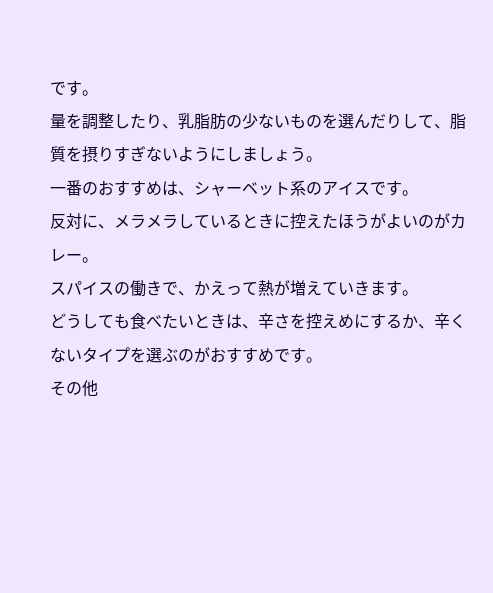です。
量を調整したり、乳脂肪の少ないものを選んだりして、脂質を摂りすぎないようにしましょう。
一番のおすすめは、シャーベット系のアイスです。
反対に、メラメラしているときに控えたほうがよいのがカレー。
スパイスの働きで、かえって熱が増えていきます。
どうしても食べたいときは、辛さを控えめにするか、辛くないタイプを選ぶのがおすすめです。
その他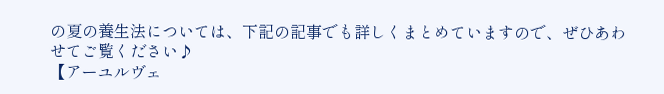の夏の養生法については、下記の記事でも詳しくまとめていますので、ぜひあわせてご覧ください♪
【アーユルヴェ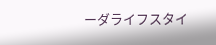ーダライフスタイ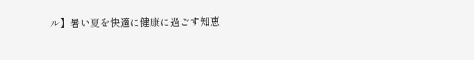ル】暑い夏を快適に健康に過ごす知恵